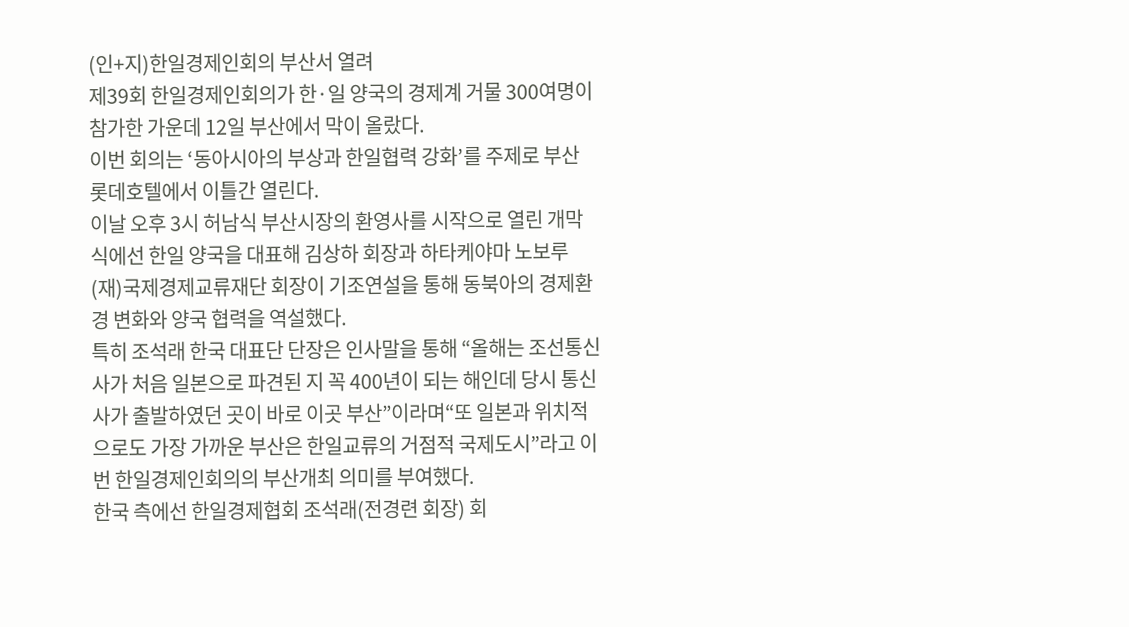(인+지)한일경제인회의 부산서 열려
제39회 한일경제인회의가 한·일 양국의 경제계 거물 300여명이 참가한 가운데 12일 부산에서 막이 올랐다.
이번 회의는 ‘동아시아의 부상과 한일협력 강화’를 주제로 부산 롯데호텔에서 이틀간 열린다.
이날 오후 3시 허남식 부산시장의 환영사를 시작으로 열린 개막식에선 한일 양국을 대표해 김상하 회장과 하타케야마 노보루 (재)국제경제교류재단 회장이 기조연설을 통해 동북아의 경제환경 변화와 양국 협력을 역설했다.
특히 조석래 한국 대표단 단장은 인사말을 통해 “올해는 조선통신사가 처음 일본으로 파견된 지 꼭 400년이 되는 해인데 당시 통신사가 출발하였던 곳이 바로 이곳 부산”이라며“또 일본과 위치적으로도 가장 가까운 부산은 한일교류의 거점적 국제도시”라고 이번 한일경제인회의의 부산개최 의미를 부여했다.
한국 측에선 한일경제협회 조석래(전경련 회장) 회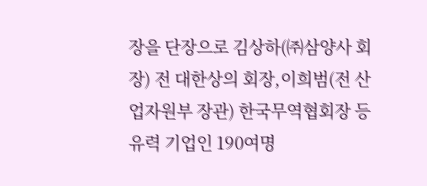장을 단장으로 김상하(㈜삼양사 회장) 전 대한상의 회장,이희범(전 산업자원부 장관) 한국무역협회장 등 유력 기업인 190여명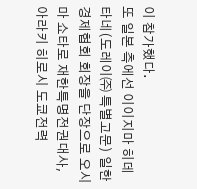이 참가했다.
또 일본 측에선 이이지마 히데타네(도레이㈜ 특별고문) 일한경제협회 회장을 단장으로 오시마 쇼타로 재한특명전권대사,아라키 히로시 도쿄전력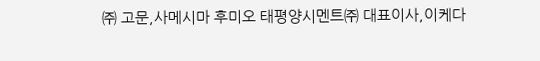㈜ 고문,사메시마 후미오 태평양시멘트㈜ 대표이사,이케다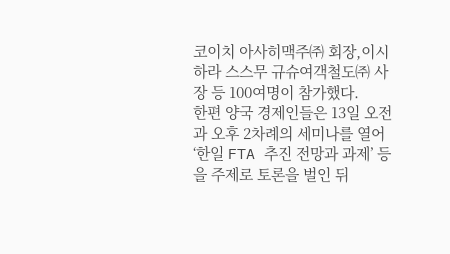코이치 아사히맥주㈜ 회장,이시하라 스스무 규슈여객철도㈜ 사장 등 100여명이 참가했다.
한편 양국 경제인들은 13일 오전과 오후 2차례의 세미나를 열어 ‘한일 FTA 추진 전망과 과제’ 등을 주제로 토론을 벌인 뒤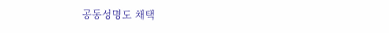공동성명도 채택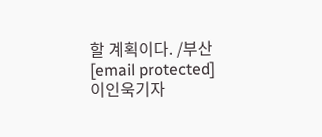할 계획이다. /부산[email protected]이인욱기자